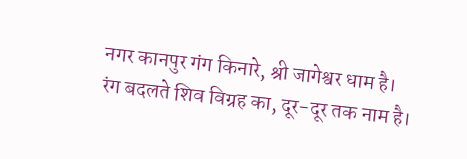नगर कानपुर गंग किनारे, श्री जागेश्वर धाम है।
रंग बदलते शिव विग्रह का, दूर-दूर तक नाम है।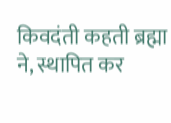किवदंती कहती ब्रह्मा ने, स्थापित कर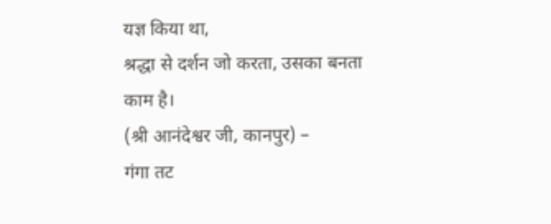यज्ञ किया था,
श्रद्धा से दर्शन जो करता, उसका बनता काम है।
(श्री आनंदेश्वर जी, कानपुर) –
गंगा तट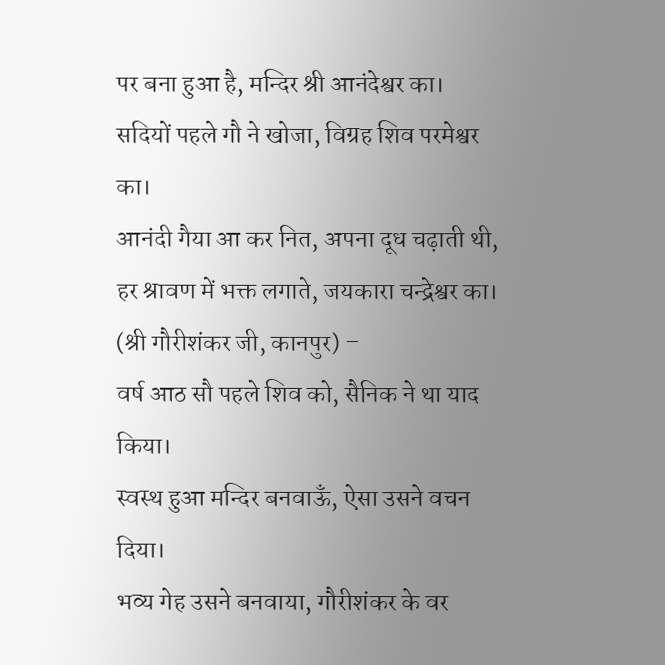पर बना हुआ है, मन्दिर श्री आनंदेश्वर का।
सदियों पहले गौ ने खोजा, विग्रह शिव परमेश्वर का।
आनंदी गैया आ कर नित, अपना दूध चढ़ाती थी,
हर श्रावण में भक्त लगाते, जयकारा चन्द्रेश्वर का।
(श्री गौरीशंकर जी, कानपुर) –
वर्ष आठ सौ पहले शिव को, सैनिक ने था याद किया।
स्वस्थ हुआ मन्दिर बनवाऊँ, ऐसा उसने वचन दिया।
भव्य गेह उसने बनवाया, गौरीशंकर के वर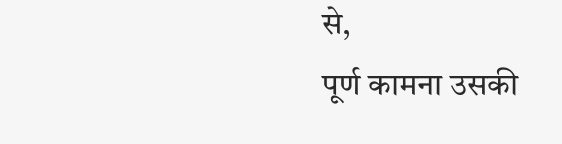से,
पूर्ण कामना उसकी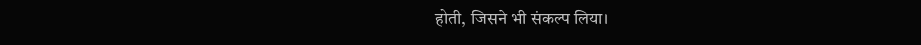होती, जिसने भी संकल्प लिया।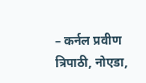– कर्नल प्रवीण त्रिपाठी, नोएडा,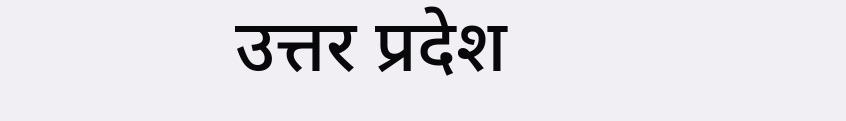उत्तर प्रदेश